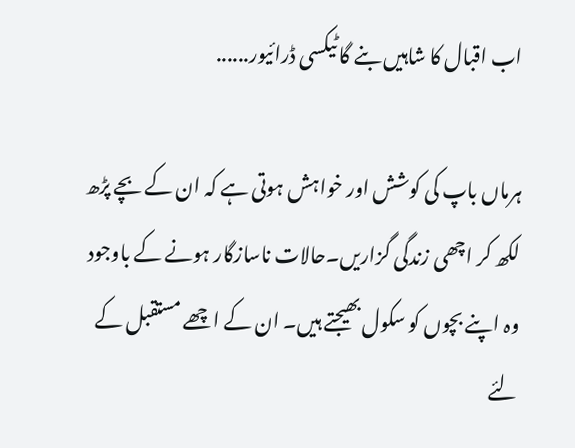اب اقبال کا شاہیں بنے گا ٹیکسی ڈرائیور......

ہرماں باپ کی کوشش اور خواہش ہوتی ہے کہ ان کے بچے پڑھ لکھ کر اچھی زندگی گزاریں۔حالات ناسازگار ہونے کے باوجود وہ اپنے بچوں کو سکول بھیجتے ہیں۔ ان کے اچھے مستقبل کے لئے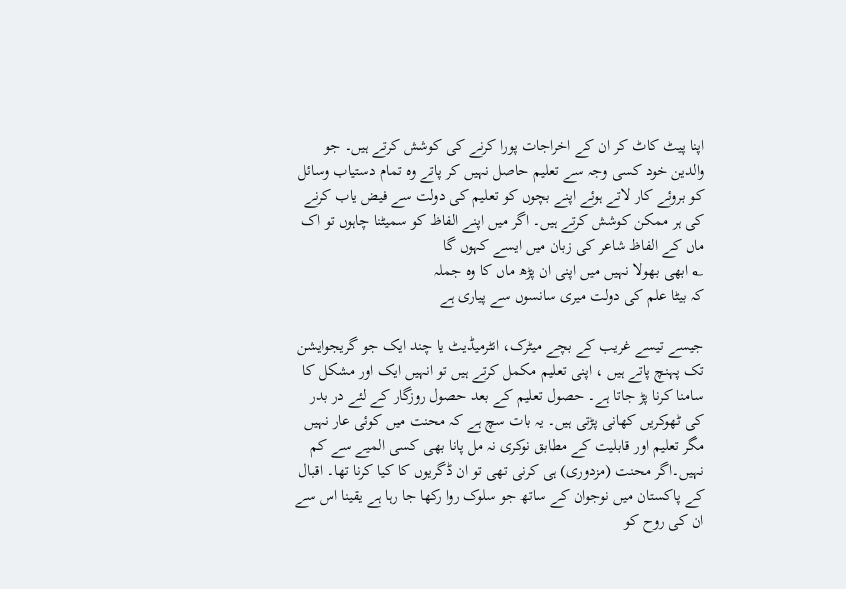اپنا پیٹ کاٹ کر ان کے اخراجات پورا کرنے کی کوشش کرتے ہیں۔ جو والدین خود کسی وجہ سے تعلیم حاصل نہیں کر پاتے وہ تمام دستیاب وسائل کو بروئے کار لاتے ہوئے اپنے بچوں کو تعلیم کی دولت سے فیض یاب کرنے کی ہر ممکن کوشش کرتے ہیں۔ اگر میں اپنے الفاظ کو سمیٹنا چاہوں تو اک ماں کے الفاظ شاعر کی زبان میں ایسے کہوں گا
؂ ابھی بھولا نہیں میں اپنی ان پڑھ ماں کا وہ جملہ
کہ بیٹا علم کی دولت میری سانسوں سے پیاری ہے

جیسے تیسے غریب کے بچے میٹرک، انٹرمیڈیٹ یا چند ایک جو گریجوایشن تک پہنچ پاتے ہیں ، اپنی تعلیم مکمل کرتے ہیں تو انہیں ایک اور مشکل کا سامنا کرنا پڑ جاتا ہے۔ حصول تعلیم کے بعد حصول روزگار کے لئے در بدر کی ٹھوکریں کھانی پڑتی ہیں۔ یہ بات سچ ہے کہ محنت میں کوئی عار نہیں مگر تعلیم اور قابلیت کے مطابق نوکری نہ مل پانا بھی کسی المیے سے کم نہیں۔اگر محنت (مزدوری) ہی کرنی تھی تو ان ڈگریوں کا کیا کرنا تھا۔ اقبال کے پاکستان میں نوجوان کے ساتھ جو سلوک روا رکھا جا رہا ہے یقینا اس سے ان کی روح کو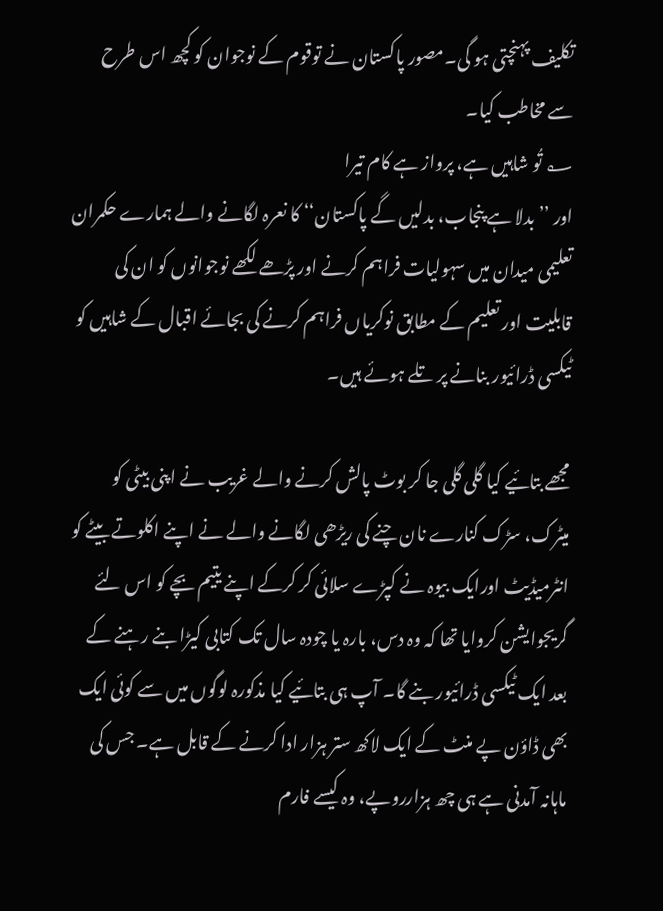تکلیف پہنچتی ہو گی۔مصور پاکستان نے توقوم کے نوجوان کو کچھ اس طرح سے مخاطب کیا۔
؂ تُو شاہیں ہے، پرواز ہے کام تیرا
اور ’’بدلا ہے پنجاب، بدلیں گے پاکستان‘‘ کا نعرہ لگانے والے ہمارے حکمران تعلیمی میدان میں سہولیات فراہم کرنے اور پڑھے لکھے نوجوانوں کو ان کی قابلیت اور تعلیم کے مطابق نوکریاں فراہم کرنے کی بجائے اقبال کے شاہیں کو ٹیکسی ڈرائیور بنانے پر تلے ہوئے ہیں۔

مجھے بتائیے کیا گلی گلی جا کر بوٹ پالش کرنے والے غریب نے اپنی بیٹی کو میٹرک، سڑک کنارے نان چنے کی ریڑھی لگانے والے نے اپنے اکلوتے بیٹے کو انٹرمیڈیٹ اورایک بیوہ نے کپڑے سلائی کر کرکے اپنے یتیم بچے کو اس لئے گریجوایشن کروایا تھا کہ وہ دس، بارہ یا چودہ سال تک کتابی کیڑا بنے رہنے کے بعد ایک ٹیکسی ڈرائیور بنے گا۔ آپ ہی بتائیے کیا مذکورہ لوگوں میں سے کوئی ایک بھی ڈاؤن پے منٹ کے ایک لاکھ ستر ہزار ادا کرنے کے قابل ہے۔ جس کی ماہانہ آمدنی ہے ہی چھ ہزارروپے، وہ کیسے فارم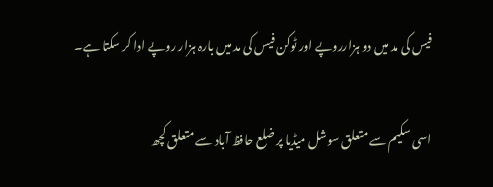فیس کی مد میں دو ہزارروپے اور ٹوکن فیس کی مد میں بارہ ہزار روپے ادا کر سکتا ہے۔

اسی سکیم سے متعلق سوشل میڈیا پر ضلع حافظ آباد سے متعلق کچھ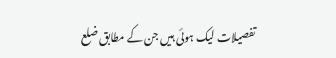تفصیلات لیک ہوئی ہیں جن کے مطابق ضلع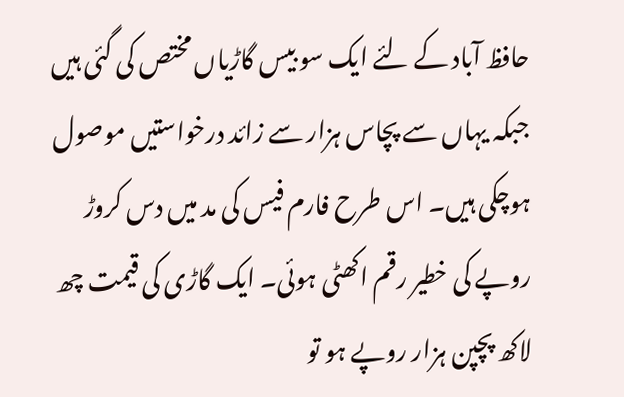حافظ آباد کے لئے ایک سو بیس گاڑیاں مختص کی گئی ہیں جبکہ یہاں سے پچاس ہزار سے زائد درخواستیں موصول ہوچکی ہیں۔ اس طرح فارم فیس کی مد میں دس کروڑ روپے کی خطیر رقم اکھٹی ہوئی۔ ایک گاڑی کی قیمت چھ لاکھ پچپن ہزار روپے ہو تو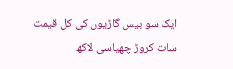ایک سو بیس گاڑیوں کی کل قیمت سات کروڑ چھیاسی لاکھ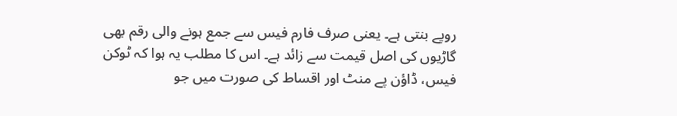روپے بنتی ہے۔ یعنی صرف فارم فیس سے جمع ہونے والی رقم بھی گاڑیوں کی اصل قیمت سے زائد ہے۔ اس کا مطلب یہ ہوا کہ ٹوکن فیس، ڈاؤن پے منٹ اور اقساط کی صورت میں جو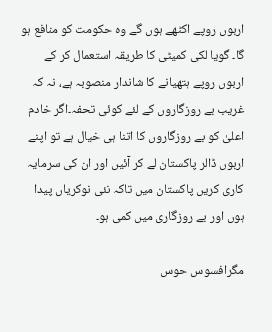اربوں روپے اکٹھے ہوں گے وہ حکومت کو منافع ہو گا۔ گویا لکی کمیٹی کا طریقہ استعمال کر کے اربوں روپے ہتھیانے کا شاندار منصوبہ ہے، نہ کہ غریب بے روزگاروں کے لئے کوئی تحفہ۔اگر خادم اعلیٰ کو بے روزگاروں کا اتنا ہی خیال ہے تو اپنے اربوں ڈالر پاکستان لے کر آئیں اور ان کی سرمایہ کاری کریں پاکستان میں تاکہ نئی نوکریاں پیدا ہوں اور بے روزگاری میں کمی ہو۔

مگرافسوس حوس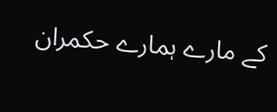کے مارے ہمارے حکمران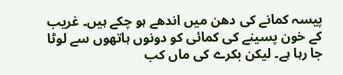پیسہ کمانے کی دھن میں اندھے ہو چکے ہیں۔ غریب کے خون پسینے کی کمائی کو دونوں ہاتھوں سے لوٹا جا رہا ہے۔ لیکن بکرے کی ماں کب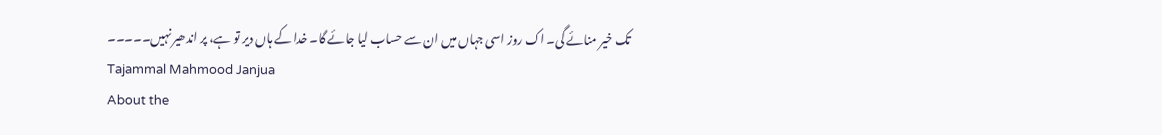تک خیر منائے گی۔ اک روز اسی جہاں میں ان سے حساب لیا جائے گا۔ خدا کے ہاں دیر تو ہے، پر اندھیر نہیں۔۔۔۔۔
Tajammal Mahmood Janjua
About the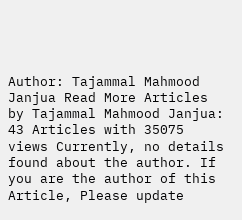Author: Tajammal Mahmood Janjua Read More Articles by Tajammal Mahmood Janjua: 43 Articles with 35075 views Currently, no details found about the author. If you are the author of this Article, Please update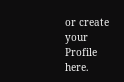or create your Profile here.